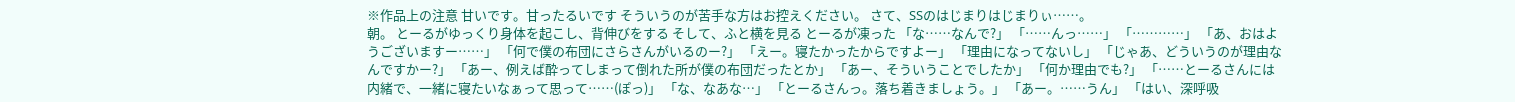※作品上の注意 甘いです。甘ったるいです そういうのが苦手な方はお控えください。 さて、SSのはじまりはじまりぃ……。
朝。 とーるがゆっくり身体を起こし、背伸びをする そして、ふと横を見る とーるが凍った 「な……なんで?」 「……んっ……」 「…………」 「あ、おはようございますー……」 「何で僕の布団にさらさんがいるのー?」 「えー。寝たかったからですよー」 「理由になってないし」 「じゃあ、どういうのが理由なんですかー?」 「あー、例えば酔ってしまって倒れた所が僕の布団だったとか」 「あー、そういうことでしたか」 「何か理由でも?」 「……とーるさんには内緒で、一緒に寝たいなぁって思って……(ぽっ)」 「な、なあな…」 「とーるさんっ。落ち着きましょう。」 「あー。……うん」 「はい、深呼吸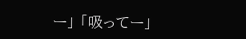ー」 「吸ってー」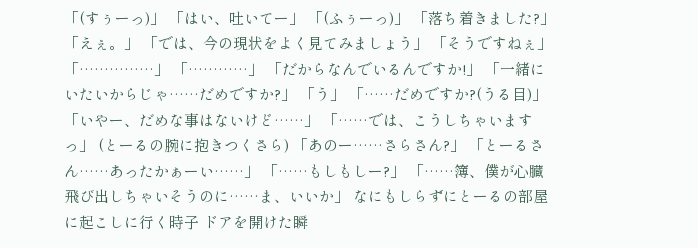「(すぅーっ)」 「はい、吐いてー」 「(ふぅーっ)」 「落ち着きました?」 「えぇ。」 「では、今の現状をよく見てみましょう」 「そうですねぇ」 「……………」 「…………」 「だからなんでいるんですか!」 「一緒にいたいからじゃ……だめですか?」 「う」 「……だめですか?(うる目)」 「いやー、だめな事はないけど……」 「……では、こうしちゃいますっ」 (とーるの腕に抱きつくさら) 「あのー……さらさん?」 「とーるさん……あったかぁーい……」 「……もしもしー?」 「……簿、僕が心臓飛び出しちゃいそうのに……ま、いいか」 なにもしらずにとーるの部屋に起こしに行く時子 ドアを開けた瞬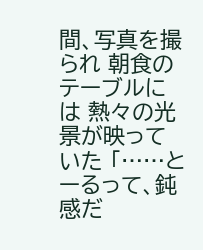間、写真を撮られ 朝食のテーブルには 熱々の光景が映っていた 「……とーるって、鈍感だ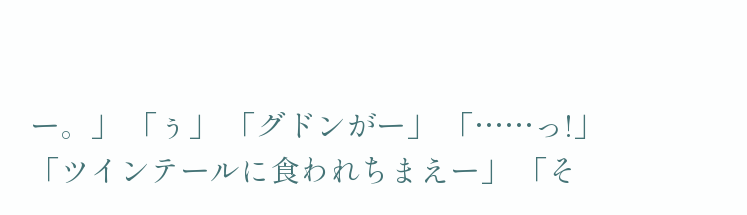ー。」 「ぅ」 「グドンがー」 「……っ!」 「ツインテールに食われちまえー」 「そ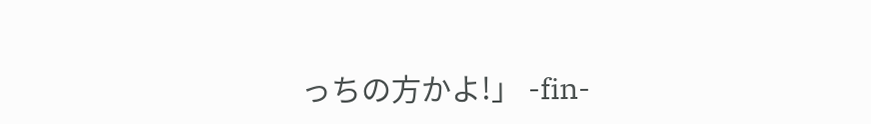っちの方かよ!」 -fin-